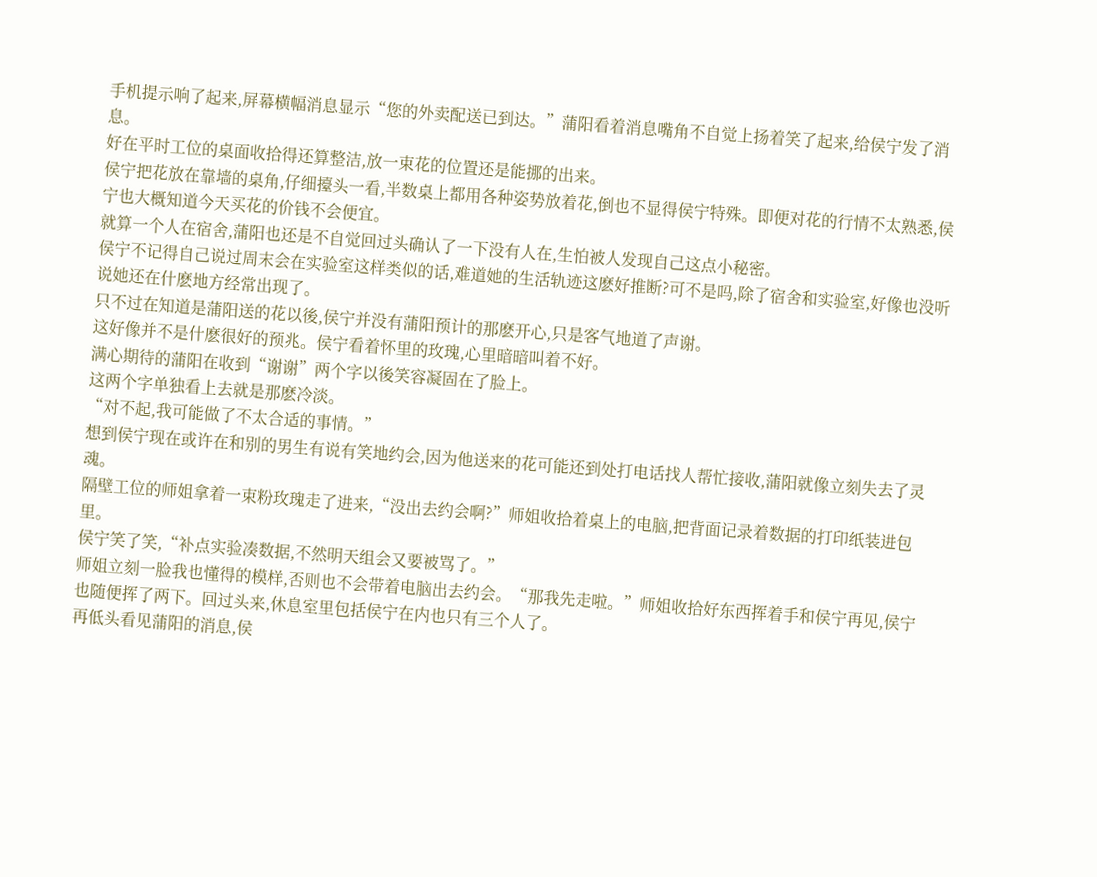手机提示响了起来,屏幕横幅消息显示“您的外卖配送已到达。”蒲阳看着消息嘴角不自觉上扬着笑了起来,给侯宁发了消息。
好在平时工位的桌面收拾得还算整洁,放一束花的位置还是能挪的出来。
侯宁把花放在靠墙的桌角,仔细擡头一看,半数桌上都用各种姿势放着花,倒也不显得侯宁特殊。即便对花的行情不太熟悉,侯宁也大概知道今天买花的价钱不会便宜。
就算一个人在宿舍,蒲阳也还是不自觉回过头确认了一下没有人在,生怕被人发现自己这点小秘密。
侯宁不记得自己说过周末会在实验室这样类似的话,难道她的生活轨迹这麽好推断?可不是吗,除了宿舍和实验室,好像也没听说她还在什麽地方经常出现了。
只不过在知道是蒲阳送的花以後,侯宁并没有蒲阳预计的那麽开心,只是客气地道了声谢。
这好像并不是什麽很好的预兆。侯宁看着怀里的玫瑰,心里暗暗叫着不好。
满心期待的蒲阳在收到“谢谢”两个字以後笑容凝固在了脸上。
这两个字单独看上去就是那麽冷淡。
“对不起,我可能做了不太合适的事情。”
想到侯宁现在或许在和别的男生有说有笑地约会,因为他送来的花可能还到处打电话找人帮忙接收,蒲阳就像立刻失去了灵魂。
隔壁工位的师姐拿着一束粉玫瑰走了进来,“没出去约会啊?”师姐收拾着桌上的电脑,把背面记录着数据的打印纸装进包里。
侯宁笑了笑,“补点实验凑数据,不然明天组会又要被骂了。”
师姐立刻一脸我也懂得的模样,否则也不会带着电脑出去约会。“那我先走啦。”师姐收拾好东西挥着手和侯宁再见,侯宁也随便挥了两下。回过头来,休息室里包括侯宁在内也只有三个人了。
再低头看见蒲阳的消息,侯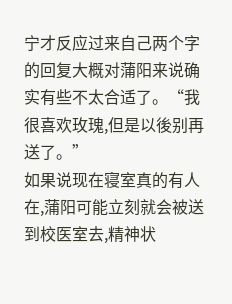宁才反应过来自己两个字的回复大概对蒲阳来说确实有些不太合适了。“我很喜欢玫瑰,但是以後别再送了。”
如果说现在寝室真的有人在,蒲阳可能立刻就会被送到校医室去,精神状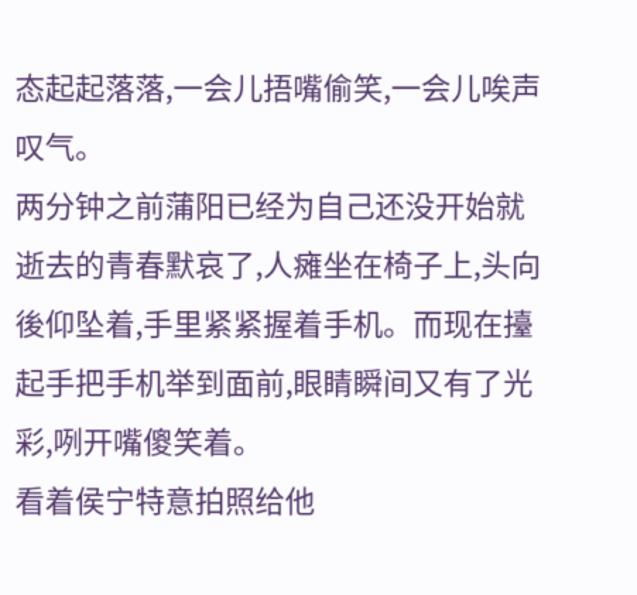态起起落落,一会儿捂嘴偷笑,一会儿唉声叹气。
两分钟之前蒲阳已经为自己还没开始就逝去的青春默哀了,人瘫坐在椅子上,头向後仰坠着,手里紧紧握着手机。而现在擡起手把手机举到面前,眼睛瞬间又有了光彩,咧开嘴傻笑着。
看着侯宁特意拍照给他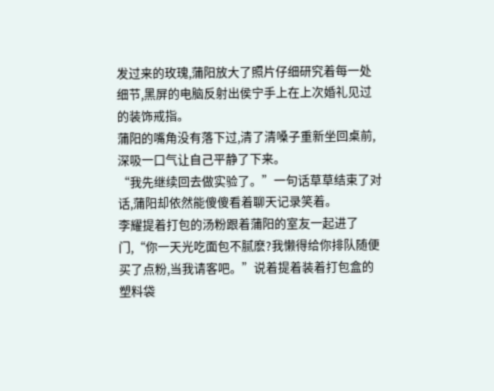发过来的玫瑰,蒲阳放大了照片仔细研究着每一处细节,黑屏的电脑反射出侯宁手上在上次婚礼见过的装饰戒指。
蒲阳的嘴角没有落下过,清了清嗓子重新坐回桌前,深吸一口气让自己平静了下来。
“我先继续回去做实验了。”一句话草草结束了对话,蒲阳却依然能傻傻看着聊天记录笑着。
李耀提着打包的汤粉跟着蒲阳的室友一起进了门,“你一天光吃面包不腻麽?我懒得给你排队随便买了点粉,当我请客吧。”说着提着装着打包盒的塑料袋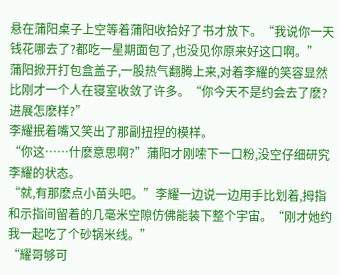悬在蒲阳桌子上空等着蒲阳收拾好了书才放下。“我说你一天钱花哪去了?都吃一星期面包了,也没见你原来好这口啊。”
蒲阳掀开打包盒盖子,一股热气翻腾上来,对着李耀的笑容显然比刚才一个人在寝室收敛了许多。“你今天不是约会去了麽?进展怎麽样?”
李耀抿着嘴又笑出了那副扭捏的模样。
“你这……什麽意思啊?”蒲阳才刚嗦下一口粉,没空仔细研究李耀的状态。
“就,有那麽点小苗头吧。”李耀一边说一边用手比划着,拇指和示指间留着的几毫米空隙仿佛能装下整个宇宙。“刚才她约我一起吃了个砂锅米线。”
“耀哥够可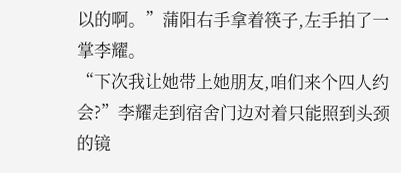以的啊。”蒲阳右手拿着筷子,左手拍了一掌李耀。
“下次我让她带上她朋友,咱们来个四人约会?”李耀走到宿舍门边对着只能照到头颈的镜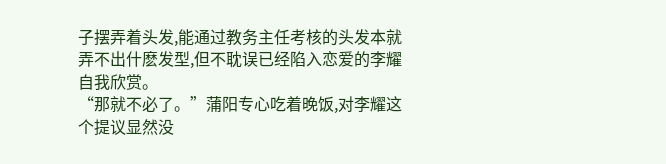子摆弄着头发,能通过教务主任考核的头发本就弄不出什麽发型,但不耽误已经陷入恋爱的李耀自我欣赏。
“那就不必了。”蒲阳专心吃着晚饭,对李耀这个提议显然没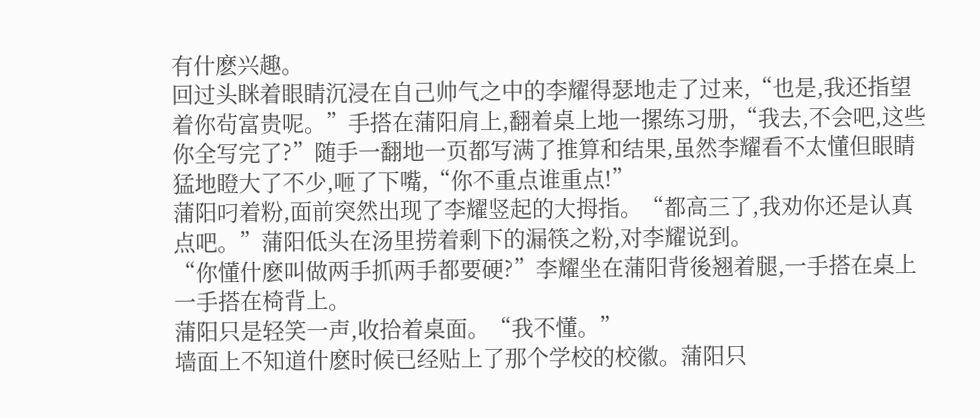有什麽兴趣。
回过头眯着眼睛沉浸在自己帅气之中的李耀得瑟地走了过来,“也是,我还指望着你茍富贵呢。”手搭在蒲阳肩上,翻着桌上地一摞练习册,“我去,不会吧,这些你全写完了?”随手一翻地一页都写满了推算和结果,虽然李耀看不太懂但眼睛猛地瞪大了不少,咂了下嘴,“你不重点谁重点!”
蒲阳叼着粉,面前突然出现了李耀竖起的大拇指。“都高三了,我劝你还是认真点吧。”蒲阳低头在汤里捞着剩下的漏筷之粉,对李耀说到。
“你懂什麽叫做两手抓两手都要硬?”李耀坐在蒲阳背後翘着腿,一手搭在桌上一手搭在椅背上。
蒲阳只是轻笑一声,收拾着桌面。“我不懂。”
墙面上不知道什麽时候已经贴上了那个学校的校徽。蒲阳只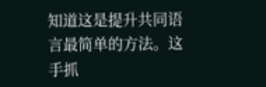知道这是提升共同语言最简单的方法。这手抓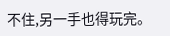不住,另一手也得玩完。